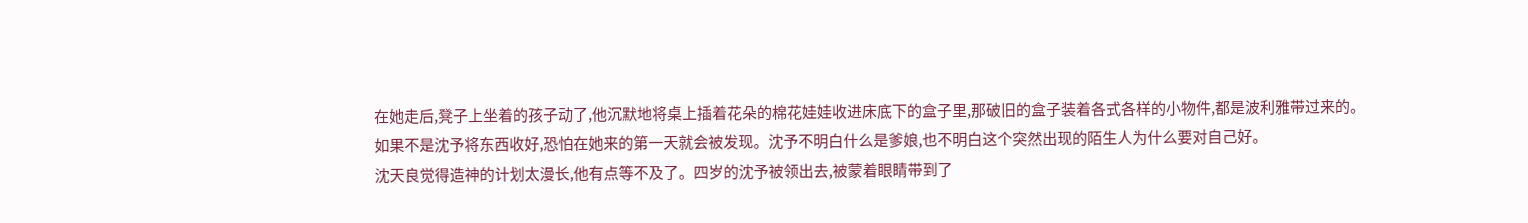在她走后,凳子上坐着的孩子动了,他沉默地将桌上插着花朵的棉花娃娃收进床底下的盒子里,那破旧的盒子装着各式各样的小物件,都是波利雅带过来的。
如果不是沈予将东西收好,恐怕在她来的第一天就会被发现。沈予不明白什么是爹娘,也不明白这个突然出现的陌生人为什么要对自己好。
沈天良觉得造神的计划太漫长,他有点等不及了。四岁的沈予被领出去,被蒙着眼睛带到了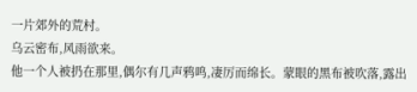一片郊外的荒村。
乌云密布,风雨欲来。
他一个人被扔在那里,偶尔有几声鸦鸣,凄厉而绵长。蒙眼的黑布被吹落,露出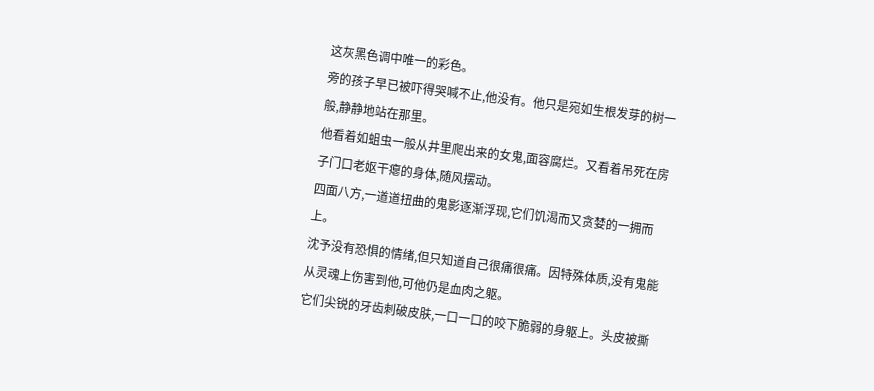这灰黑色调中唯一的彩色。
旁的孩子早已被吓得哭喊不止,他没有。他只是宛如生根发芽的树一般,静静地站在那里。
他看着如蛆虫一般从井里爬出来的女鬼,面容腐烂。又看着吊死在房子门口老妪干瘪的身体,随风摆动。
四面八方,一道道扭曲的鬼影逐渐浮现,它们饥渴而又贪婪的一拥而上。
沈予没有恐惧的情绪,但只知道自己很痛很痛。因特殊体质,没有鬼能从灵魂上伤害到他,可他仍是血肉之躯。
它们尖锐的牙齿刺破皮肤,一口一口的咬下脆弱的身躯上。头皮被撕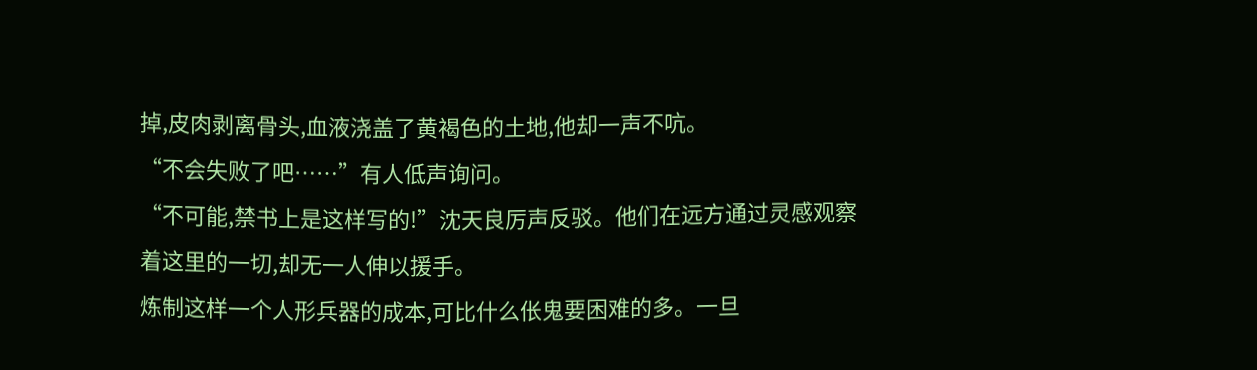掉,皮肉剥离骨头,血液浇盖了黄褐色的土地,他却一声不吭。
“不会失败了吧……”有人低声询问。
“不可能,禁书上是这样写的!”沈天良厉声反驳。他们在远方通过灵感观察着这里的一切,却无一人伸以援手。
炼制这样一个人形兵器的成本,可比什么伥鬼要困难的多。一旦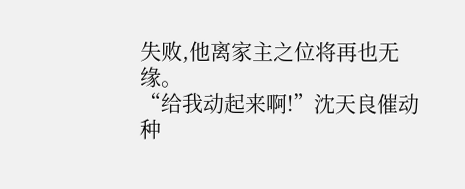失败,他离家主之位将再也无缘。
“给我动起来啊!”沈天良催动种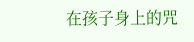在孩子身上的咒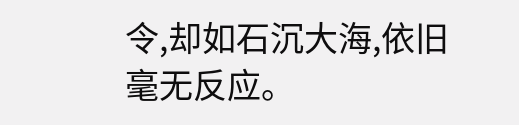令,却如石沉大海,依旧毫无反应。